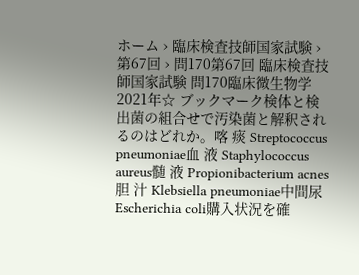ホーム › 臨床検査技師国家試験 › 第67回 › 問170第67回 臨床検査技師国家試験 問170臨床微生物学2021年☆ ブックマーク検体と検出菌の組合せで汚染菌と解釈されるのはどれか。喀 痰 Streptococcus pneumoniae血 液 Staphylococcus aureus髄 液 Propionibacterium acnes胆 汁 Klebsiella pneumoniae中間尿 Escherichia coli購入状況を確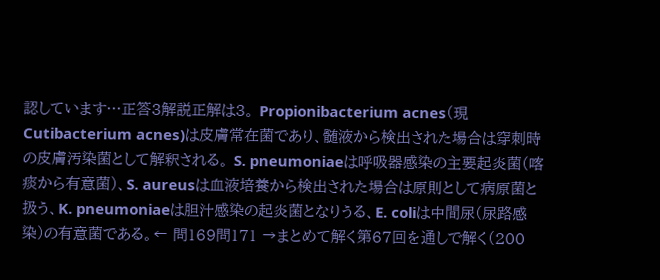認しています…正答3解説正解は3。 Propionibacterium acnes(現Cutibacterium acnes)は皮膚常在菌であり、髄液から検出された場合は穿刺時の皮膚汚染菌として解釈される。 S. pneumoniaeは呼吸器感染の主要起炎菌(喀痰から有意菌)、S. aureusは血液培養から検出された場合は原則として病原菌と扱う、K. pneumoniaeは胆汁感染の起炎菌となりうる、E. coliは中間尿(尿路感染)の有意菌である。← 問169問171 →まとめて解く第67回を通しで解く(200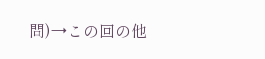問)→この回の他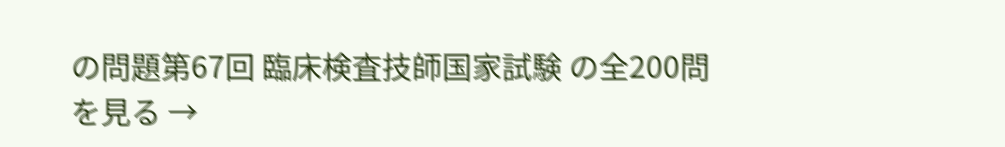の問題第67回 臨床検査技師国家試験 の全200問を見る →